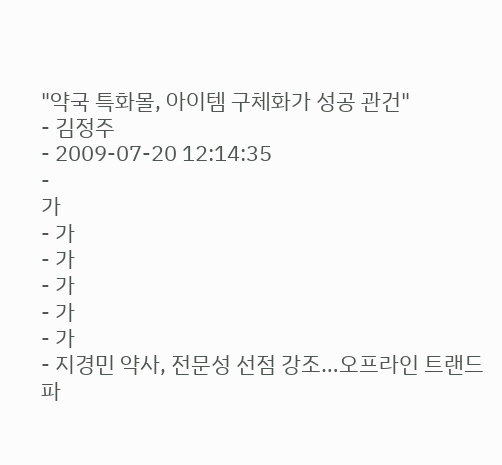"약국 특화몰, 아이템 구체화가 성공 관건"
- 김정주
- 2009-07-20 12:14:35
-
가
- 가
- 가
- 가
- 가
- 가
- 지경민 약사, 전문성 선점 강조…오프라인 트랜드 파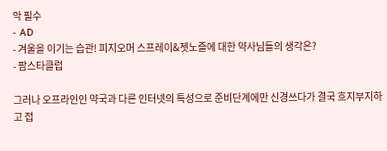악 필수
- AD
- 겨울을 이기는 습관! 피지오머 스프레이&젯노즐에 대한 약사님들의 생각은?
- 팜스타클럽

그러나 오프라인인 약국과 다른 인터넷의 특성으로 준비단계에만 신경쓰다가 결국 흐지부지하고 접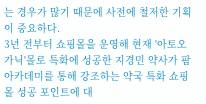는 경우가 많기 때문에 사전에 철저한 기획이 중요하다.
3년 전부터 쇼핑몰을 운영해 현재 '아토오가닉'몰로 특화에 성공한 지경민 약사가 팜아카데미를 통해 강조하는 약국 특화 쇼핑몰 성공 포인트에 대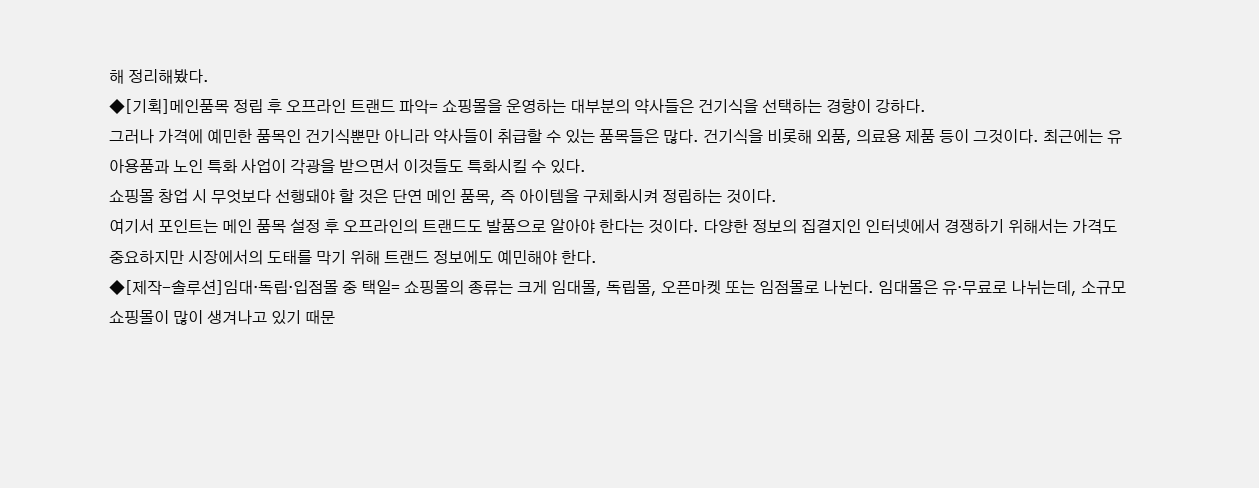해 정리해봤다.
◆[기획]메인품목 정립 후 오프라인 트랜드 파악= 쇼핑몰을 운영하는 대부분의 약사들은 건기식을 선택하는 경향이 강하다.
그러나 가격에 예민한 품목인 건기식뿐만 아니라 약사들이 취급할 수 있는 품목들은 많다. 건기식을 비롯해 외품, 의료용 제품 등이 그것이다. 최근에는 유아용품과 노인 특화 사업이 각광을 받으면서 이것들도 특화시킬 수 있다.
쇼핑몰 창업 시 무엇보다 선행돼야 할 것은 단연 메인 품목, 즉 아이템을 구체화시켜 정립하는 것이다.
여기서 포인트는 메인 품목 설정 후 오프라인의 트랜드도 발품으로 알아야 한다는 것이다. 다양한 정보의 집결지인 인터넷에서 경쟁하기 위해서는 가격도 중요하지만 시장에서의 도태를 막기 위해 트랜드 정보에도 예민해야 한다.
◆[제작-솔루션]임대·독립·입점몰 중 택일= 쇼핑몰의 종류는 크게 임대몰, 독립몰, 오픈마켓 또는 임점몰로 나뉜다. 임대몰은 유·무료로 나뉘는데, 소규모 쇼핑몰이 많이 생겨나고 있기 때문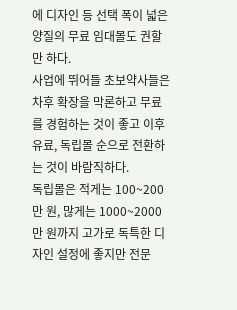에 디자인 등 선택 폭이 넓은 양질의 무료 임대몰도 권할만 하다.
사업에 뛰어들 초보약사들은 차후 확장을 막론하고 무료를 경험하는 것이 좋고 이후 유료, 독립몰 순으로 전환하는 것이 바람직하다.
독립몰은 적게는 100~200만 원, 많게는 1000~2000만 원까지 고가로 독특한 디자인 설정에 좋지만 전문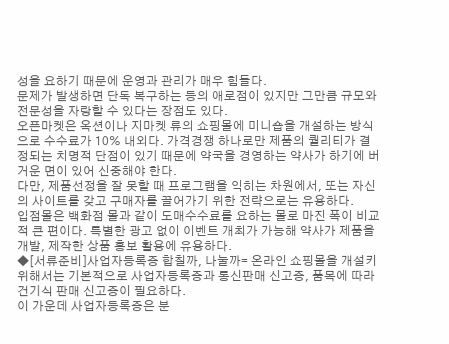성을 요하기 때문에 운영과 관리가 매우 힘들다.
문제가 발생하면 단독 복구하는 등의 애로점이 있지만 그만큼 규모와 전문성을 자랑할 수 있다는 장점도 있다.
오픈마켓은 옥션이나 지마켓 류의 쇼핑몰에 미니숍을 개설하는 방식으로 수수료가 10% 내외다. 가격경쟁 하나로만 제품의 퀄리티가 결정되는 치명적 단점이 있기 때문에 약국을 경영하는 약사가 하기에 버거운 면이 있어 신중해야 한다.
다만, 제품선정을 잘 못할 때 프로그램을 익히는 차원에서, 또는 자신의 사이트를 갖고 구매자를 끌어가기 위한 전략으로는 유용하다.
입점몰은 백화점 몰과 같이 도매수수료를 요하는 몰로 마진 폭이 비교적 큰 편이다. 특별한 광고 없이 이벤트 개최가 가능해 약사가 제품을 개발, 제작한 상품 홍보 활용에 유용하다.
◆[서류준비]사업자등록증 합칠까, 나눌까= 온라인 쇼핑몰을 개설키 위해서는 기본적으로 사업자등록증과 통신판매 신고증, 품목에 따라 건기식 판매 신고증이 필요하다.
이 가운데 사업자등록증은 분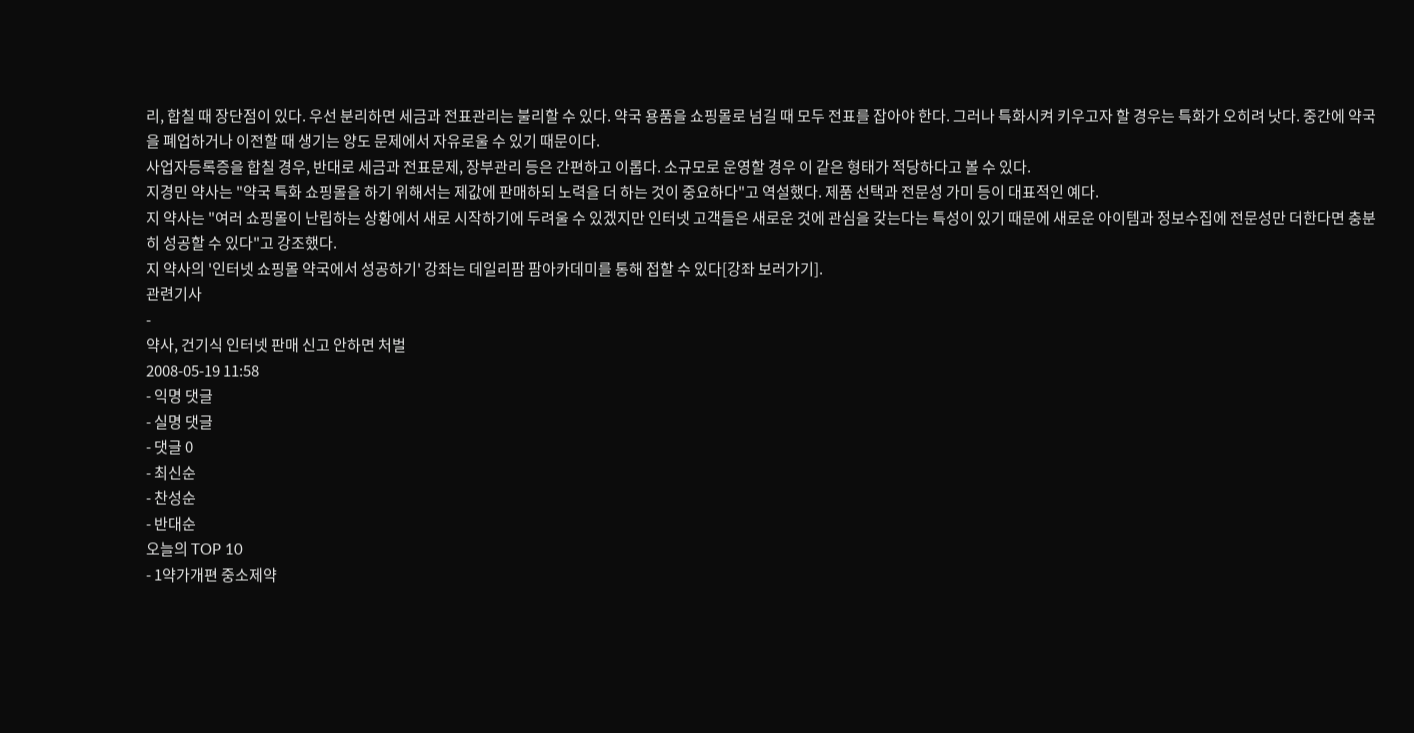리, 합칠 때 장단점이 있다. 우선 분리하면 세금과 전표관리는 불리할 수 있다. 약국 용품을 쇼핑몰로 넘길 때 모두 전표를 잡아야 한다. 그러나 특화시켜 키우고자 할 경우는 특화가 오히려 낫다. 중간에 약국을 폐업하거나 이전할 때 생기는 양도 문제에서 자유로울 수 있기 때문이다.
사업자등록증을 합칠 경우, 반대로 세금과 전표문제, 장부관리 등은 간편하고 이롭다. 소규모로 운영할 경우 이 같은 형태가 적당하다고 볼 수 있다.
지경민 약사는 "약국 특화 쇼핑몰을 하기 위해서는 제값에 판매하되 노력을 더 하는 것이 중요하다"고 역설했다. 제품 선택과 전문성 가미 등이 대표적인 예다.
지 약사는 "여러 쇼핑몰이 난립하는 상황에서 새로 시작하기에 두려울 수 있겠지만 인터넷 고객들은 새로운 것에 관심을 갖는다는 특성이 있기 때문에 새로운 아이템과 정보수집에 전문성만 더한다면 충분히 성공할 수 있다"고 강조했다.
지 약사의 '인터넷 쇼핑몰 약국에서 성공하기' 강좌는 데일리팜 팜아카데미를 통해 접할 수 있다[강좌 보러가기].
관련기사
-
약사, 건기식 인터넷 판매 신고 안하면 처벌
2008-05-19 11:58
- 익명 댓글
- 실명 댓글
- 댓글 0
- 최신순
- 찬성순
- 반대순
오늘의 TOP 10
- 1약가개편 중소제약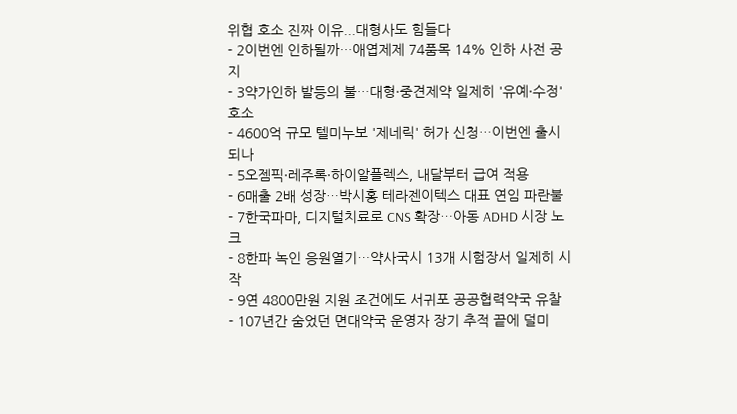위협 호소 진짜 이유...대형사도 힘들다
- 2이번엔 인하될까…애엽제제 74품목 14% 인하 사전 공지
- 3약가인하 발등의 불…대형·중견제약 일제히 '유예·수정' 호소
- 4600억 규모 텔미누보 '제네릭' 허가 신청…이번엔 출시되나
- 5오젬픽·레주록·하이알플렉스, 내달부터 급여 적용
- 6매출 2배 성장…박시홍 테라젠이텍스 대표 연임 파란불
- 7한국파마, 디지털치료로 CNS 확장…아동 ADHD 시장 노크
- 8한파 녹인 응원열기…약사국시 13개 시험장서 일제히 시작
- 9연 4800만원 지원 조건에도 서귀포 공공협력약국 유찰
- 107년간 숨었던 면대약국 운영자 장기 추적 끝에 덜미